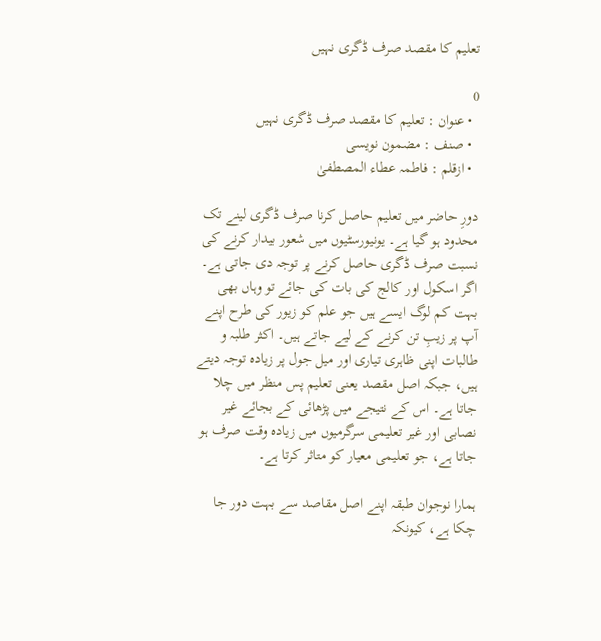تعلیم کا مقصد صرف ڈگری نہیں

0
  • عنوان : تعلیم کا مقصد صرف ڈگری نہیں
  • صنف : مضمون نویسی
  • ازقلم : فاطمہ عطاء المصطفیٰ

دورِ حاضر میں تعلیم حاصل کرنا صرف ڈگری لینے تک محدود ہو گیا ہے۔ یونیورسٹیوں میں شعور بیدار کرنے کی نسبت صرف ڈگری حاصل کرنے پر توجہ دی جاتی ہے۔ اگر اسکول اور کالج کی بات کی جائے تو وہاں بھی بہت کم لوگ ایسے ہیں جو علم کو زیور کی طرح اپنے آپ پر زیبِ تن کرنے کے لیے جاتے ہیں۔ اکثر طلبہ و طالبات اپنی ظاہری تیاری اور میل جول پر زیادہ توجہ دیتے ہیں، جبکہ اصل مقصد یعنی تعلیم پس منظر میں چلا جاتا ہے۔ اس کے نتیجے میں پڑھائی کے بجائے غیر نصابی اور غیر تعلیمی سرگرمیوں میں زیادہ وقت صرف ہو جاتا ہے، جو تعلیمی معیار کو متاثر کرتا ہے۔

ہمارا نوجوان طبقہ اپنے اصل مقاصد سے بہت دور جا چکا ہے، کیونکہ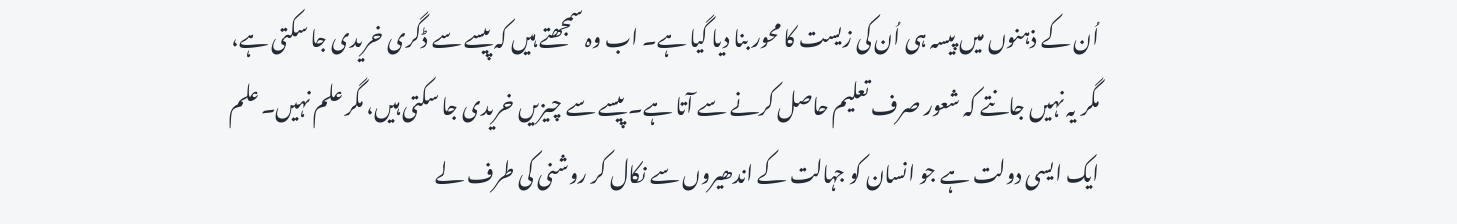اُن کے ذہنوں میں پیسہ ہی اُن کی زیست کا محور بنا دیا گیا ہے۔ اب وہ سمجھتے ہیں کہ پیسے سے ڈگری خریدی جا سکتی ہے، مگر یہ نہیں جانتے کہ شعور صرف تعلیم حاصل کرنے سے آتا ہے۔ پیسے سے چیزیں خریدی جا سکتی ہیں، مگر علم نہیں۔ علم ایک ایسی دولت ہے جو انسان کو جہالت کے اندھیروں سے نکال کر روشنی کی طرف لے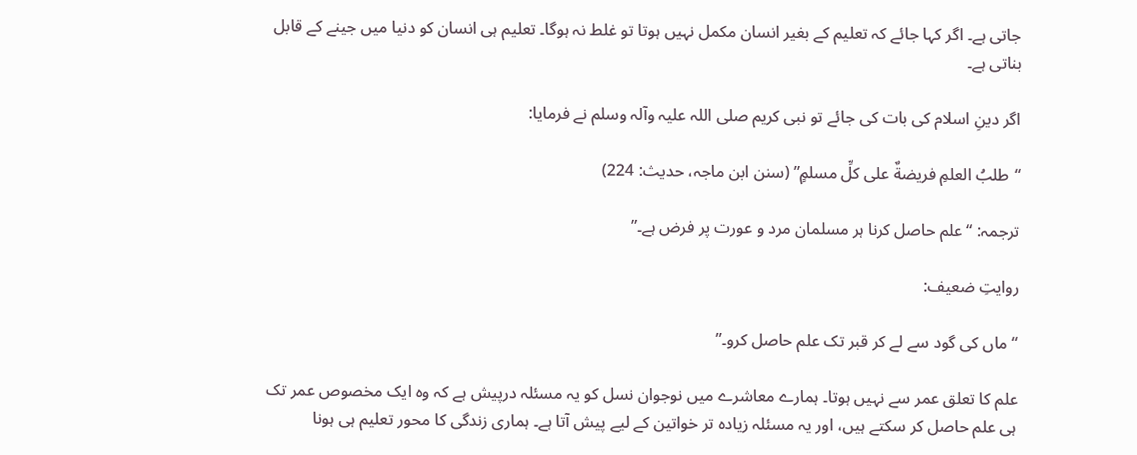جاتی ہے۔ اگر کہا جائے کہ تعلیم کے بغیر انسان مکمل نہیں ہوتا تو غلط نہ ہوگا۔ تعلیم ہی انسان کو دنیا میں جینے کے قابل بناتی ہے۔

اگر دینِ اسلام کی بات کی جائے تو نبی کریم صلی اللہ علیہ وآلہ وسلم نے فرمایا:

“طلبُ العلمِ فريضةٌ على كلِّ مسلمٍ” (سنن ابن ماجہ، حدیث: 224)

ترجمہ: “علم حاصل کرنا ہر مسلمان مرد و عورت پر فرض ہے۔”

روایتِ ضعیف:

“ماں کی گود سے لے کر قبر تک علم حاصل کرو۔”

علم کا تعلق عمر سے نہیں ہوتا۔ ہمارے معاشرے میں نوجوان نسل کو یہ مسئلہ درپیش ہے کہ وہ ایک مخصوص عمر تک ہی علم حاصل کر سکتے ہیں، اور یہ مسئلہ زیادہ تر خواتین کے لیے پیش آتا ہے۔ ہماری زندگی کا محور تعلیم ہی ہونا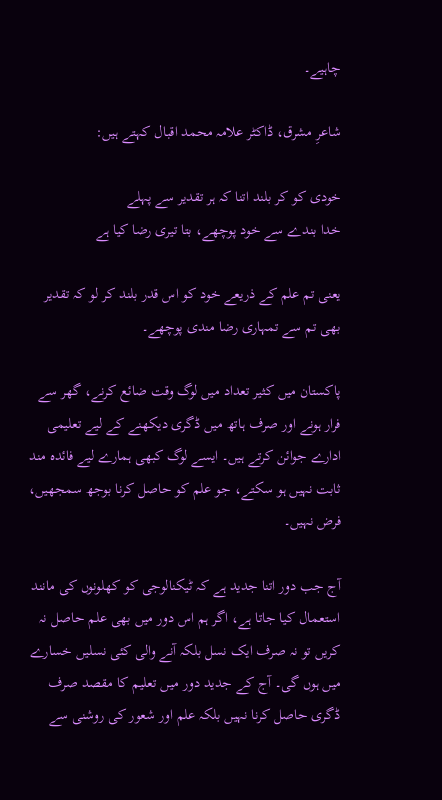چاہیے۔

شاعرِ مشرق، ڈاکٹر علامہ محمد اقبال کہتے ہیں:

خودی کو کر بلند اتنا کہ ہر تقدیر سے پہلے
خدا بندے سے خود پوچھے، بتا تیری رضا کیا ہے

یعنی تم علم کے ذریعے خود کو اس قدر بلند کر لو کہ تقدیر بھی تم سے تمہاری رضا مندی پوچھے۔

پاکستان میں کثیر تعداد میں لوگ وقت ضائع کرنے، گھر سے فرار ہونے اور صرف ہاتھ میں ڈگری دیکھنے کے لیے تعلیمی ادارے جوائن کرتے ہیں۔ ایسے لوگ کبھی ہمارے لیے فائدہ مند ثابت نہیں ہو سکتے، جو علم کو حاصل کرنا بوجھ سمجھیں، فرض نہیں۔

آج جب دور اتنا جدید ہے کہ ٹیکنالوجی کو کھلونوں کی مانند استعمال کیا جاتا ہے، اگر ہم اس دور میں بھی علم حاصل نہ کریں تو نہ صرف ایک نسل بلکہ آنے والی کئی نسلیں خسارے میں ہوں گی۔ آج کے جدید دور میں تعلیم کا مقصد صرف ڈگری حاصل کرنا نہیں بلکہ علم اور شعور کی روشنی سے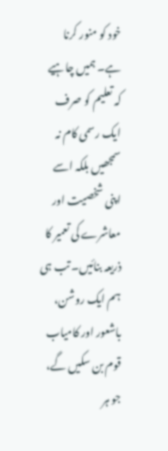خود کو منور کرنا ہے۔ ہمیں چاہیے کہ تعلیم کو صرف ایک رسمی کام نہ سمجھیں بلکہ اسے اپنی شخصیت اور معاشرے کی تعمیر کا ذریعہ بنائیں۔ تب ہی ہم ایک روشن، باشعور اور کامیاب قوم بن سکیں گے، جو ہر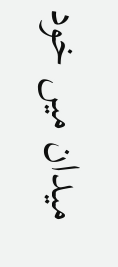میدان میں خود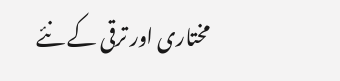مختاری اور ترقی کے نئے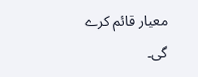معیار قائم کرے گی۔